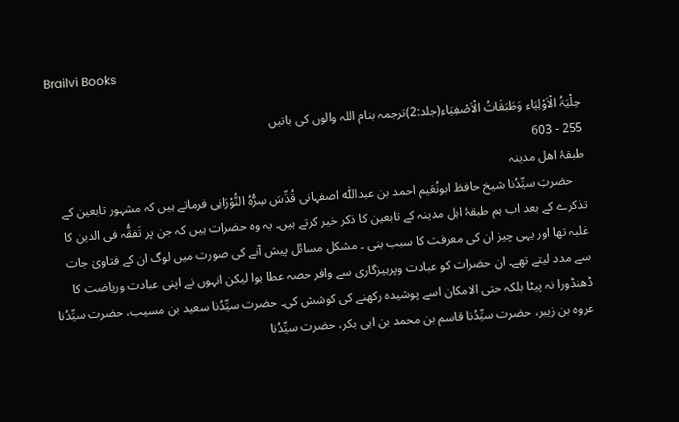Brailvi Books

حِلْیَۃُ الْاَوْلِیَاء وَطَبَقَاتُ الْاَصْفِیَاء(جلد:2)ترجمہ بنام اللہ والوں کی باتیں
255 - 603
طبقۂ اھل مدینہ
    حضرتِ سیِّدُنا شیخ حافظ ابونُعَیم احمد بن عبداللّٰہ اصفہانی قُدِّسَ سِرُّہُ النُّوْرَانِی فرماتے ہیں کہ مشہور تابعین کے تذکرے کے بعد اب ہم طبقۂ اہل مدینہ کے تابعین کا ذکر خیر کرتے ہیں۔ یہ وہ حضرات ہیں کہ جن پر تَفقُّہ فی الدین کا غلبہ تھا اور یہی چیز ان کی معرفت کا سبب بنی ۔ مشکل مسائل پیش آنے کی صورت میں لوگ ان کے فتاویٰ جات سے مدد لیتے تھے۔ ان حضرات کو عبادت وپرہیزگاری سے وافر حصہ عطا ہوا لیکن انہوں نے اپنی عبادت وریاضت کا ڈھنڈورا نہ پیٹا بلکہ حتی الامکان اسے پوشیدہ رکھنے کی کوشش کی۔ حضرت سیِّدُنا سعید بن مسیب، حضرت سیِّدُنا عروہ بن زیبر، حضرت سیِّدُنا قاسم بن محمد بن ابی بکر، حضرت سیِّدُنا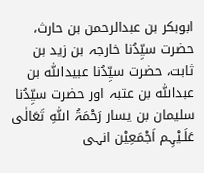ابوبکر بن عبدالرحمن بن حارث، حضرت سیِّدُنا خارجہ بن زید بن ثابت، حضرت سیِّدُنا عبیداللّٰہ بن عبداللّٰہ بن عتبہ اور حضرت سیِّدُنا سلیمان بن یسار رَحْمَۃُ اللّٰہِ تَعَالٰی عَلَـیْہِم اَجْمَعِیْن انہی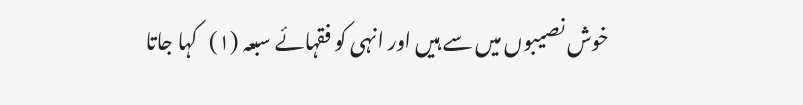خوش نصیبوں میں سے ہیں اور انہی کو فقہائے سبعہ (۱)   کہا جاتا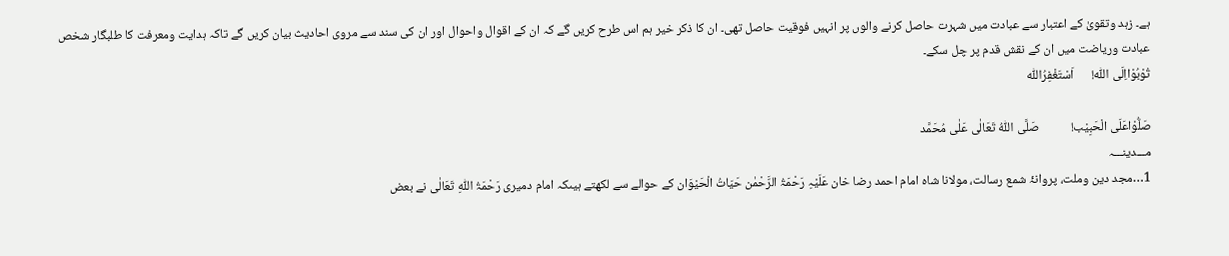ہے۔ زہد وتقویٰ کے اعتبار سے عبادت میں شہرت حاصل کرنے والوں پر انہیں فوقیت حاصل تھی۔ ان کا ذکر خیر ہم اس طرح کریں گے کہ ان کے اقوال واحوال اور ان کی سند سے مروی احادیث بیان کریں گے تاکہ ہدایت ومعرفت کا طلبگار شخص عبادت وریاضت میں ان کے نقش قدم پر چل سکے۔
تُوْبُوْااِلَی اللّٰہ!      اَسْتَغْفِرُاللّٰہ

صَلُّوْاعَلَی الْحَبِیْب!           صَلَّی اللّٰہُ تَعَالٰی عَلٰی مُحَمَّد
مـــدینـــہ
1…مجد دین وملت، پروانۂ شمع رسالت، مولانا شاہ امام احمد رضا خان عَلَیْہِ رَحْمَۃُ الرَّحْمٰن حَیَاتُ الْحَیْوَان کے حوالے سے لکھتے ہیںکہ امام دمیری رَحْمَۃُ اللّٰہِ تَعَالٰی نے بعض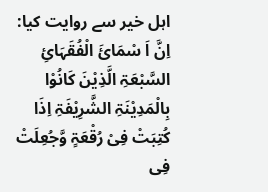اہل خیر سے روایت کیا: اِنَّ اَ سْمَائَ الْفُقَہَائِ السَّبْعَۃِ الَّذِیْنَ کَانُوْا بِالْمَدِیْنَۃِ الشَّرِیْفَۃِ اِذَا کُتِبَتْ فِیْ رُقْعَۃٍ وَّجُعِلَتْ فِی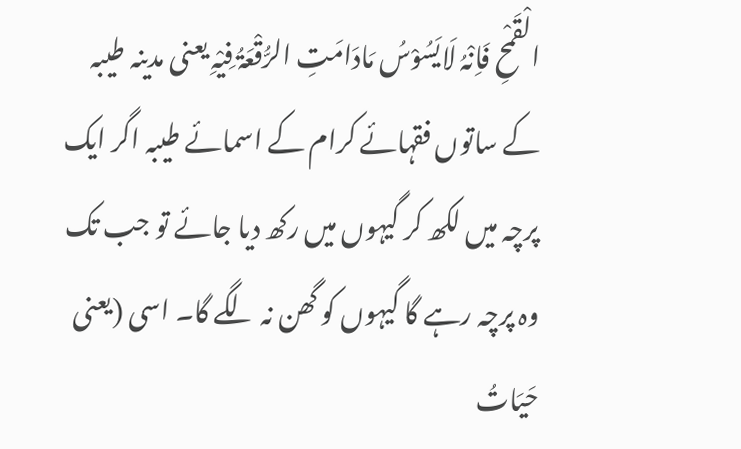الْقَمْحِ فَاِنْہُ لَایَسُوْسُ مَادَامَتِ الرُّقْعَۃُ فِیْہِ یعنی مدینہ طیبہ کے ساتوں فقہائے کرام کے اسمائے طیبہ اگر ایک پرچہ میں لکھ کر گیہوں میں رکھ دیا جائے تو جب تک وہ پرچہ رہے گا گیہوں کو گھن نہ لگے گا۔ اسی (یعنی حَیَاتُ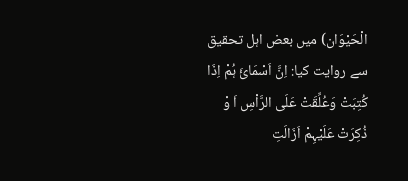الْحَیْوَان) میں بعض اہل تحقیق سے روایت کیا: اِنَّ اَسْمَائَ ہُمْ اِذَا کُتِبَتْ وَعُلِّقَتْ عَلَی الرَّاْسِ اَ وْ ذُکِرَتْ عَلَیْہِمْ اَزَالَتِ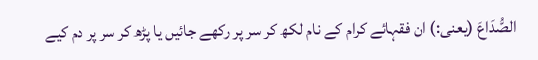الصُّدَاعَ (یعنی:) ان فقہائے کرام کے نام لکھ کر سر پر رکھے جائیں یا پڑھ کر سر پر دم کیے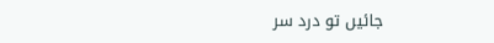جائیں تو درد سر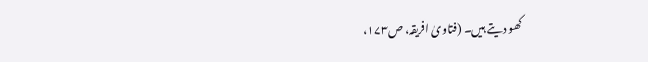کھو دیتے ہیں۔ (فتاویٰ افریقہ، ص۱۷۳،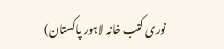نوری کتب خانہ لاہور پاکستان)